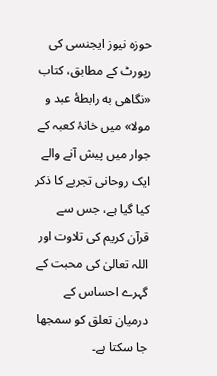حوزہ نیوز ایجنسی کی رپورٹ کے مطابق، کتاب «نگاهی به رابطهٔ عبد و مولا» میں خانۂ کعبہ کے جوار میں پیش آنے والے ایک روحانی تجربے کا ذکر کیا گیا ہے، جس سے قرآن کریم کی تلاوت اور اللہ تعالیٰ کی محبت کے گہرے احساس کے درمیان تعلق کو سمجھا جا سکتا ہے۔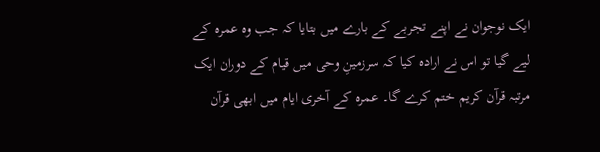ایک نوجوان نے اپنے تجربے کے بارے میں بتایا کہ جب وہ عمرہ کے لیے گیا تو اس نے ارادہ کیا کہ سرزمینِ وحی میں قیام کے دوران ایک مرتبہ قرآن کریم ختم کرے گا۔ عمرہ کے آخری ایام میں ابھی قرآن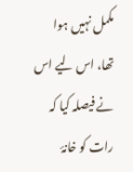مکمل نہیں ہوا تھا، اس لیے اس نے فیصلہ کیا کہ رات کو خانۂ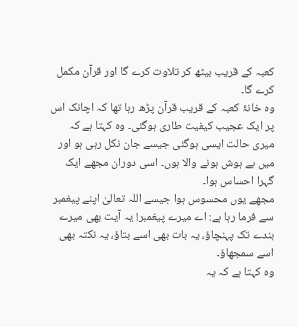کعبہ کے قریب بیٹھ کر تلاوت کرے گا اور قرآن مکمل کرے گا۔
وہ خانۂ کعبہ کے قریب قرآن پڑھ رہا تھا کہ اچانک اس پر ایک عجیب کیفیت طاری ہوگئی۔ وہ کہتا ہے کہ میری حالت ایسی ہوگئی جیسے جان نکل رہی ہو اور میں بے ہوش ہونے والا ہوں۔ اسی دوران مجھے ایک گہرا احساس ہوا۔
مجھے یوں محسوس ہوا جیسے اللہ تعالیٰ اپنے پیغمبر سے فرما رہا ہے: اے میرے پیغمبر! یہ آیت بھی میرے بندے تک پہنچاؤ، یہ بات بھی اسے بتاؤ، یہ نکتہ بھی اسے سمجھاؤ۔
وہ کہتا ہے کہ یہ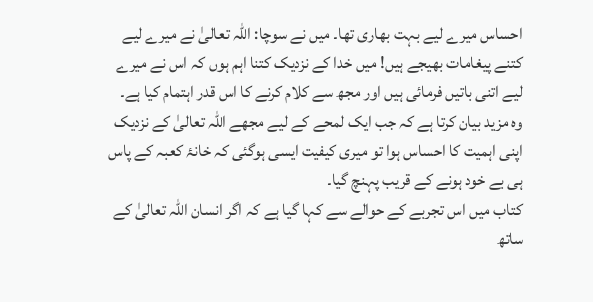احساس میرے لیے بہت بھاری تھا۔ میں نے سوچا: اللہ تعالیٰ نے میرے لیے کتنے پیغامات بھیجے ہیں! میں خدا کے نزدیک کتنا اہم ہوں کہ اس نے میرے لیے اتنی باتیں فرمائی ہیں اور مجھ سے کلام کرنے کا اس قدر اہتمام کیا ہے۔
وہ مزید بیان کرتا ہے کہ جب ایک لمحے کے لیے مجھے اللہ تعالیٰ کے نزدیک اپنی اہمیت کا احساس ہوا تو میری کیفیت ایسی ہوگئی کہ خانۂ کعبہ کے پاس ہی بے خود ہونے کے قریب پہنچ گیا۔
کتاب میں اس تجربے کے حوالے سے کہا گیا ہے کہ اگر انسان اللہ تعالیٰ کے ساتھ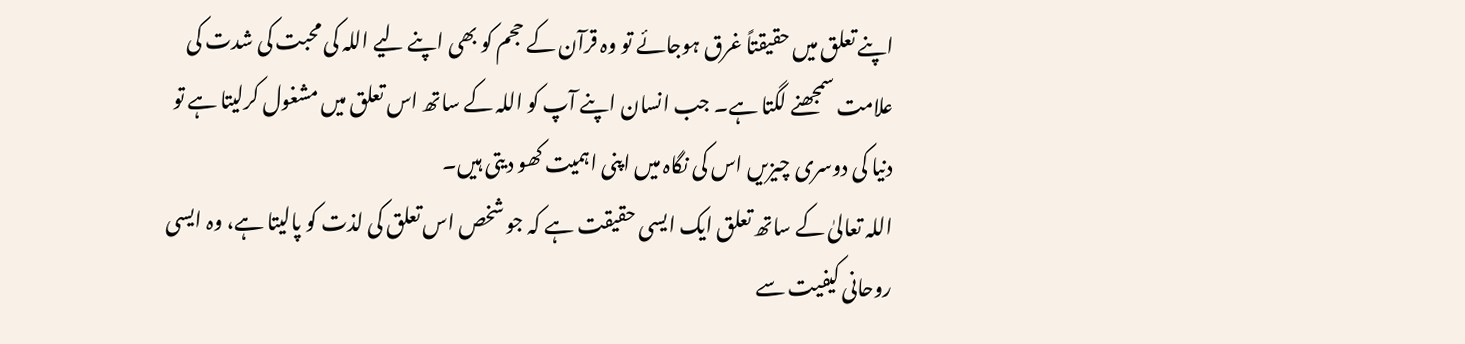اپنے تعلق میں حقیقتاً غرق ہوجائے تو وہ قرآن کے حجم کو بھی اپنے لیے اللہ کی محبت کی شدت کی علامت سمجھنے لگتا ہے۔ جب انسان اپنے آپ کو اللہ کے ساتھ اس تعلق میں مشغول کرلیتا ہے تو دنیا کی دوسری چیزیں اس کی نگاہ میں اپنی اہمیت کھو دیتی ہیں۔
اللہ تعالیٰ کے ساتھ تعلق ایک ایسی حقیقت ہے کہ جو شخص اس تعلق کی لذت کو پالیتا ہے، وہ ایسی روحانی کیفیت سے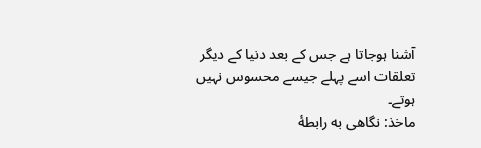آشنا ہوجاتا ہے جس کے بعد دنیا کے دیگر تعلقات اسے پہلے جیسے محسوس نہیں ہوتے۔
ماخذ: نگاهی به رابطهٔ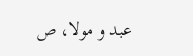عبد و مولا، ص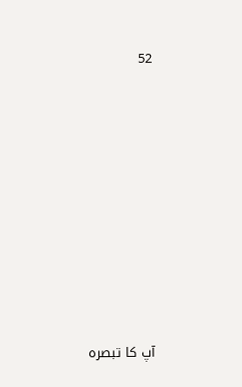52









آپ کا تبصرہ